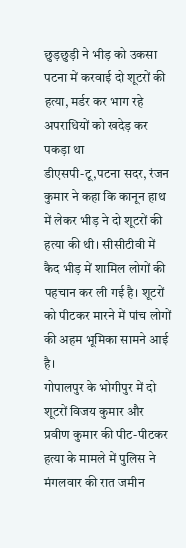छुड़छुड़ी ने भीड़ को उकसा पटना में करवाई दो शूटरों की हत्या, मर्डर कर भाग रहे अपराधियों को खदेड़ कर पकड़ा था
डीएसपी-टू,पटना सदर, रंजन कुमार ने कहा कि कानून हाथ में लेकर भीड़ ने दो शूटरों की हत्या की थी। सीसीटीवी में कैद भीड़ में शामिल लोगों की पहचान कर ली गई है। शूटरों को पीटकर मारने में पांच लोगों की अहम भूमिका सामने आई है।
गोपालपुर के भोगीपुर में दो शूटरों विजय कुमार और प्रवीण कुमार की पीट-पीटकर हत्या के मामले में पुलिस ने मंगलवार की रात जमीन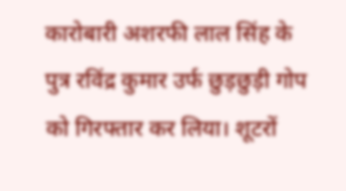कारोबारी अशरफी लाल सिंह के पुत्र रविंद्र कुमार उर्फ छुड़छुड़ी गोप को गिरफ्तार कर लिया। शूटरों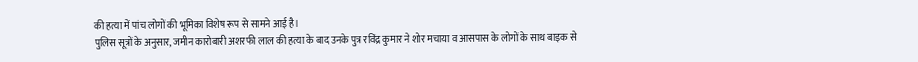की हत्या में पांच लोगों की भूमिका विशेष रूप से सामने आई है।
पुलिस सूत्रों के अनुसार, जमीन कारोबारी अशरफी लाल की हत्या के बाद उनके पुत्र रविंद्र कुमार ने शोर मचाया व आसपास के लोगों के साथ बाइक से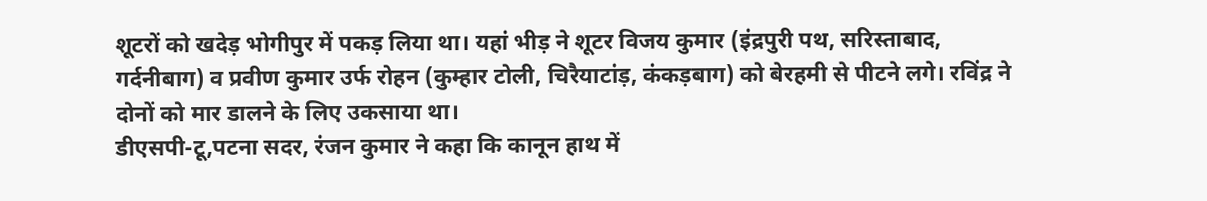शूटरों को खदेड़ भोगीपुर में पकड़ लिया था। यहां भीड़ ने शूटर विजय कुमार (इंद्रपुरी पथ, सरिस्ताबाद, गर्दनीबाग) व प्रवीण कुमार उर्फ रोहन (कुम्हार टोली, चिरैयाटांड़, कंकड़बाग) को बेरहमी से पीटने लगे। रविंद्र ने दोनों को मार डालने के लिए उकसाया था।
डीएसपी-टू,पटना सदर, रंजन कुमार ने कहा कि कानून हाथ में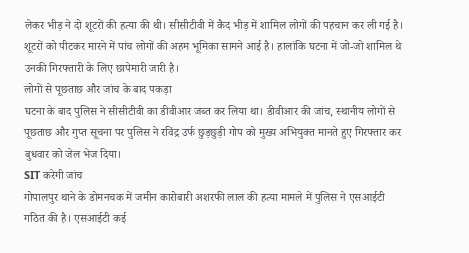लेकर भीड़ ने दो शूटरों की हत्या की थी। सीसीटीवी में कैद भीड़ में शामिल लोगों की पहचान कर ली गई है। शूटरों को पीटकर मारने में पांच लोगों की अहम भूमिका सामने आई है। हालांकि घटना में जो-जो शामिल थे उनकी गिरफ्तारी के लिए छापेमारी जारी है।
लोगों से पूछताछ और जांच के बाद पकड़ा
घटना के बाद पुलिस ने सीसीटीवी का डीवीआर जब्त कर लिया था। डीवीआर की जांच, स्थानीय लोगों से पूछताछ और गुप्त सूचना पर पुलिस ने रविंद्र उर्फ छुड़छुड़ी गोप को मुख्य अभियुक्त मानते हुए गिरफ्तार कर बुधवार को जेल भेज दिया।
SIT करेगी जांच
गोपालपुर थाने के डोमनचक में जमीन कारोबारी अशरफी लाल की हत्या मामले में पुलिस ने एसआईटी गठित की है। एसआईटी कई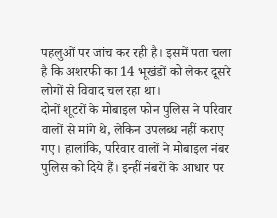पहलुओं पर जांच कर रही है। इसमें पता चला है कि अशरफी का 14 भूखंडों को लेकर दूसरे लोगों से विवाद चल रहा था।
दोनों शूटरों के मोबाइल फोन पुलिस ने परिवार वालों से मांगे थे, लेकिन उपलब्ध नहीं कराए गए। हालांकि, परिवार वालों ने मोबाइल नंबर पुलिस को दिये हैं। इन्हीं नंबरों के आधार पर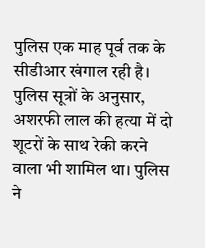पुलिस एक माह पूर्व तक के सीडीआर खंगाल रही है। पुलिस सूत्रों के अनुसार, अशरफी लाल की हत्या में दो शूटरों के साथ रेकी करने वाला भी शामिल था। पुलिस ने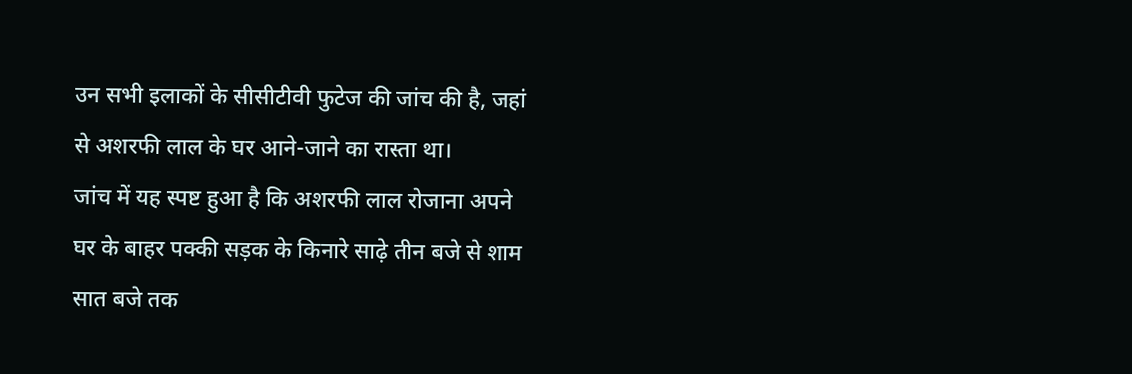उन सभी इलाकों के सीसीटीवी फुटेज की जांच की है, जहां से अशरफी लाल के घर आने-जाने का रास्ता था।
जांच में यह स्पष्ट हुआ है कि अशरफी लाल रोजाना अपने घर के बाहर पक्की सड़क के किनारे साढ़े तीन बजे से शाम सात बजे तक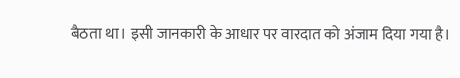बैठता था। इसी जानकारी के आधार पर वारदात को अंजाम दिया गया है।